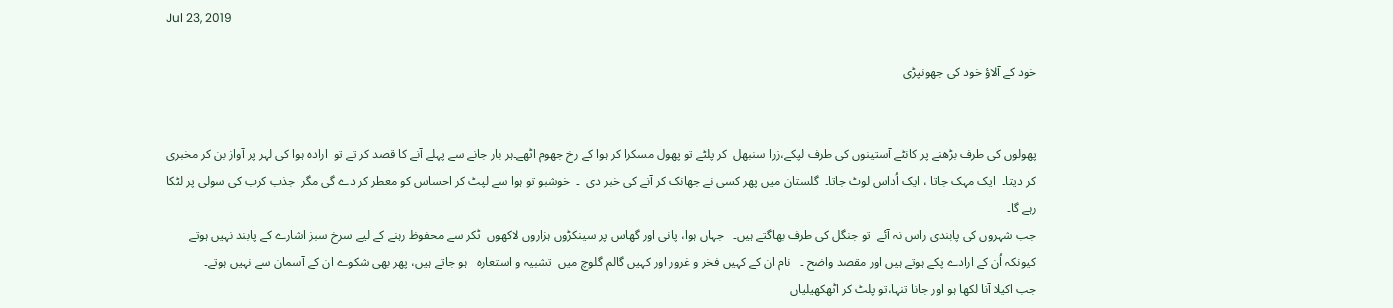Jul 23, 2019

خود کے آلاؤ خود کی جھونپڑی


پھولوں کی طرف بڑھنے پر کانٹے آستینوں کی طرف لپکے،زرا سنبھل  کر پلٹے تو پھول مسکرا کر ہوا کے رخ جھوم اٹھے۔ہر بار جانے سے پہلے آنے کا قصد کر تے تو  ارادہ ہوا کی لہر پر آواز بن کر مخبری کر دیتا۔  ایک مہک جاتا ، ایک اُداس لوٹ جاتا۔  گلستان میں پھر کسی نے جھانک کر آنے کی خبر دی  ۔  خوشبو تو ہوا سے لپٹ کر احساس کو معطر کر دے گی مگر  جذب کرب کی سولی پر لٹکا رہے گا۔
جب شہروں کی پابندی راس نہ آئے  تو جنگل کی طرف بھاگتے ہیں۔   جہاں ہوا، پانی اور گھاس پر سینکڑوں ہزاروں لاکھوں  ٹکر سے محفوظ رہنے کے لیے سرخ سبز اشارے کے پابند نہیں ہوتے کیونکہ اُن کے ارادے پکے ہوتے ہیں اور مقصد واضح ۔   نام ان کے کہیں فخر و غرور اور کہیں گالم گلوچ میں  تشبیہ و استعارہ   ہو جاتے ہیں، پھر بھی شکوے ان کے آسمان سے نہیں ہوتے۔
جب اکیلا آنا لکھا ہو اور جانا تنہا،تو پلٹ کر اٹھکھیلیاں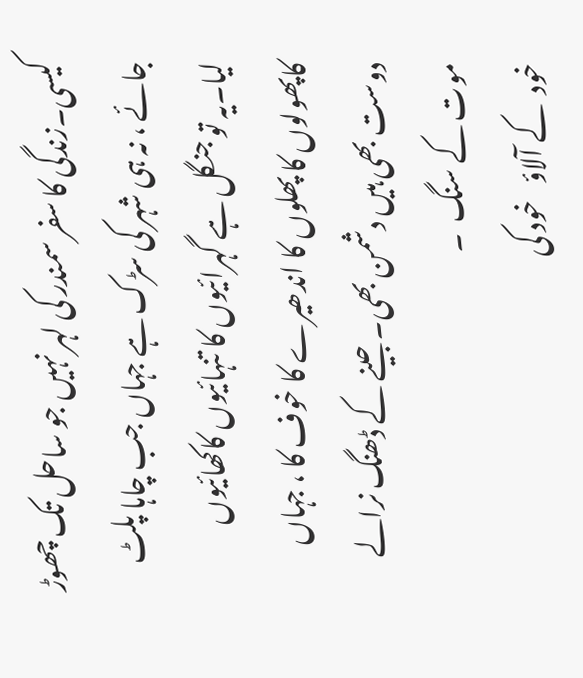کیسی۔زندگی کا سفر سمندر کی لہر نہیں جو ساحل تک چھوڑ جائے ، نہ ہی شہر کی سڑک ہے جہاں جب چاہا پلٹ لیا۔یہ تو جنگل ہے گہرائیوں کا تنہائیوں کاکھائیوں کاپھولوں کا پھلوں کا اندھیرے کا خوف کا ، جہاں دوست بھی ہیں دشمن بھی۔ جینے کے ڈھنگ نرالے  موت کے سنگ  ۔
خود  کے آلاؤ   خود کی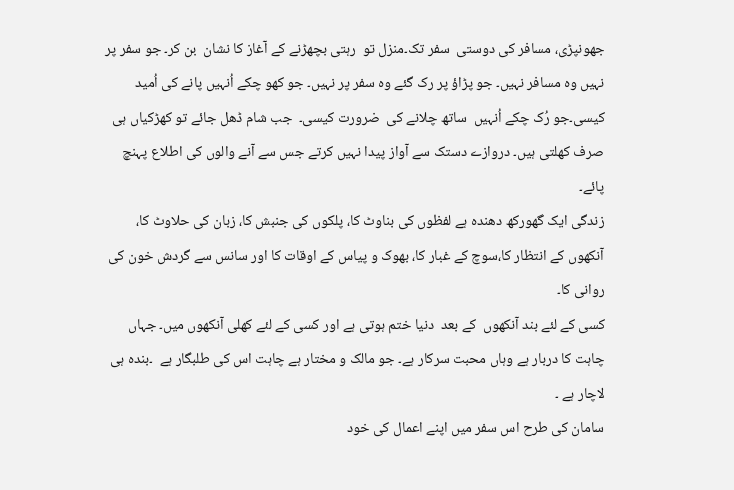جھونپڑی، مسافر کی دوستی  سفر تک۔منزل تو  رہتی بچھڑنے کے آغاز کا نشان  بن کر۔ جو سفر پر نہیں وہ مسافر نہیں۔ جو پڑاؤ پر رک گئے وہ سفر پر نہیں۔ جو کھو چکے اُنہیں پانے کی اُمید کیسی۔جو رُک چکے اُنہیں  ساتھ چلانے کی  ضرورت کیسی۔  جب شام ڈھل جائے تو کھڑکیاں ہی صرف کھلتی ہیں۔ دروازے دستک سے آواز پیدا نہیں کرتے جس سے آنے والوں کی اطلاع پہنچ پائے۔
زندگی ایک گھورکھ دھندہ ہے لفظوں کی بناوٹ کا، پلکوں کی جنبش کا، زبان کی حلاوٹ کا، آنکھوں کے انتظار کا،سوچ کے غبار کا، بھوک و پیاس کے اوقات کا اور سانس سے گردش خون کی روانی کا۔
کسی کے لئے بند آنکھوں  کے بعد  دنیا ختم ہوتی ہے اور کسی کے لئے کھلی آنکھوں میں۔ جہاں چاہت کا دربار ہے وہاں محبت سرکار ہے۔ جو مالک و مختار ہے چاہت اس کی طلبگار ہے  ۔بندہ ہی لاچار ہے ۔
سامان کی طرح اس سفر میں اپنے اعمال کی خود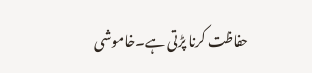حفاظت کرنا پڑتی ہے۔خاموشی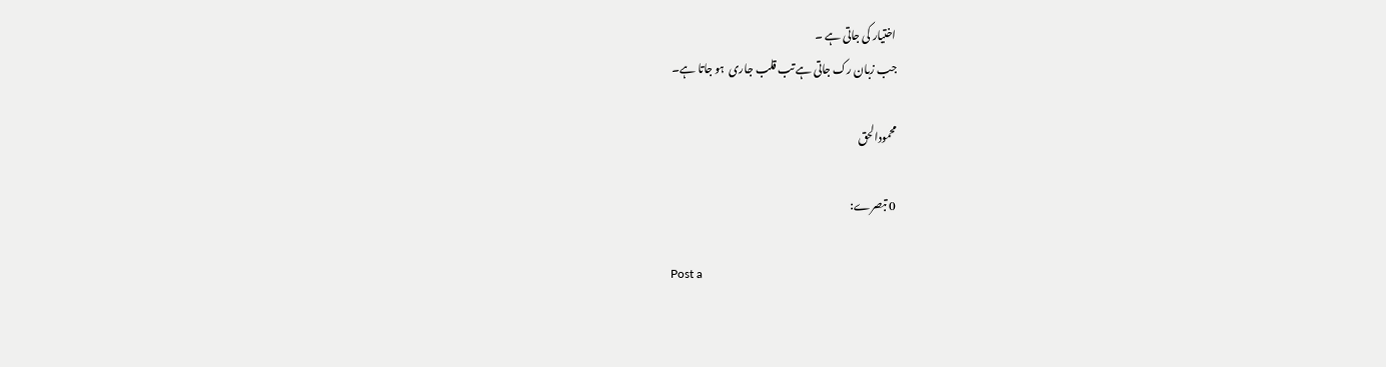اختیار کی جاتی ہے ۔
جب زبان رک جاتی ہے تب قلب جاری  ہو جاتا ہے۔

محمودالحق

0 تبصرے:

Post a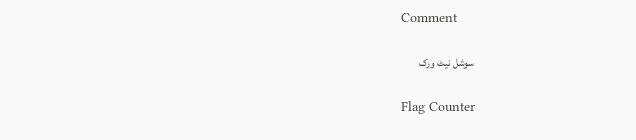Comment

سوشل نیٹ ورک

Flag Counter